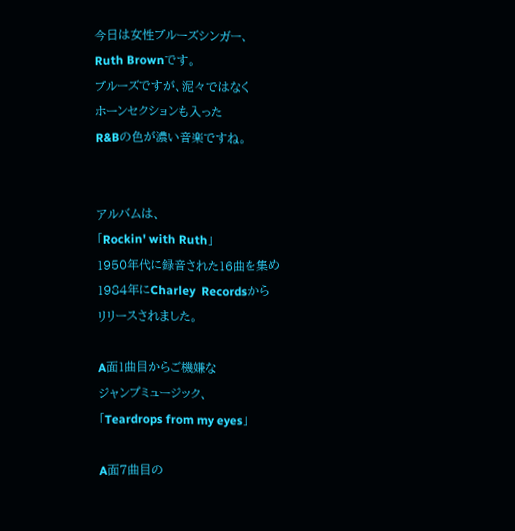今日は女性ブルーズシンガー、
Ruth Brownです。
ブルーズですが、泥々ではなく
ホーンセクションも入った
R&Bの色が濃い音楽ですね。


アルバムは、
「Rockin' with Ruth」
1950年代に録音された16曲を集め
1984年にCharley  Recordsから
リリースされました。

A面1曲目からご機嫌な
ジャンプミュージック、
「Teardrops from my eyes」

A面7曲目の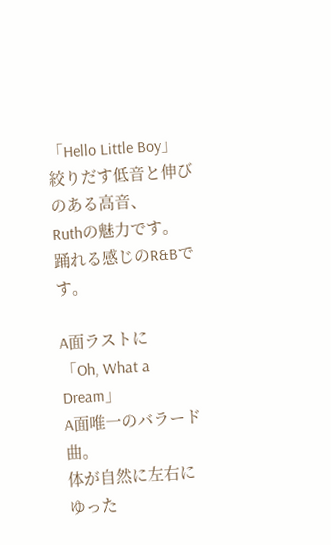「Hello Little Boy」
絞りだす低音と伸びのある高音、
Ruthの魅力です。
踊れる感じのR&Bです。

A面ラストに
「Oh, What a Dream」
A面唯一のバラード曲。
体が自然に左右に
ゆった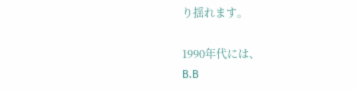り揺れます。

1990年代には、
B.B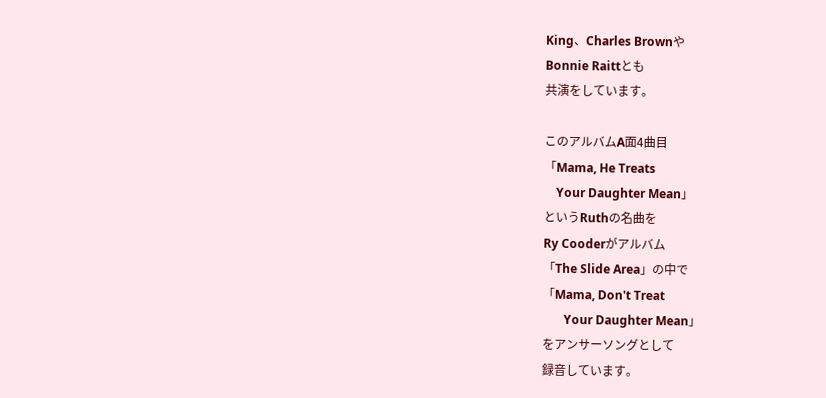King、Charles Brownや
Bonnie Raittとも
共演をしています。

このアルバムA面4曲目
「Mama, He Treats
    Your Daughter Mean」
というRuthの名曲を
Ry Cooderがアルバム
「The Slide Area」の中で
「Mama, Don't Treat
       Your Daughter Mean」
をアンサーソングとして
録音しています。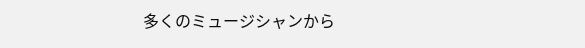多くのミュージシャンから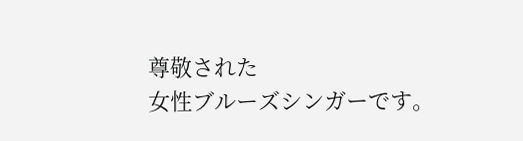尊敬された
女性ブルーズシンガーです。